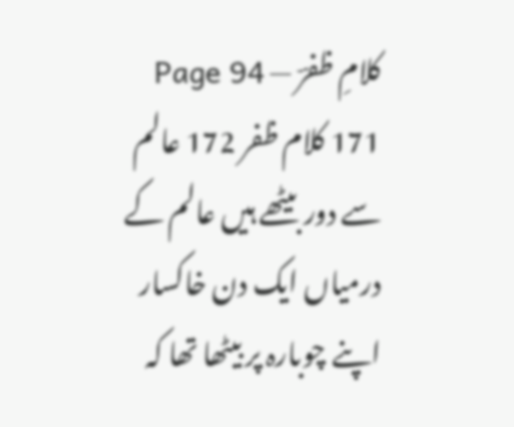کلامِ ظفرؔ — Page 94
171 کلام ظفر 172 عالم سے دور بیٹھے ہیں عالم کے درمیاں ایک دن خاکسار اپنے چوبارہ پر بیٹھا تھا کہ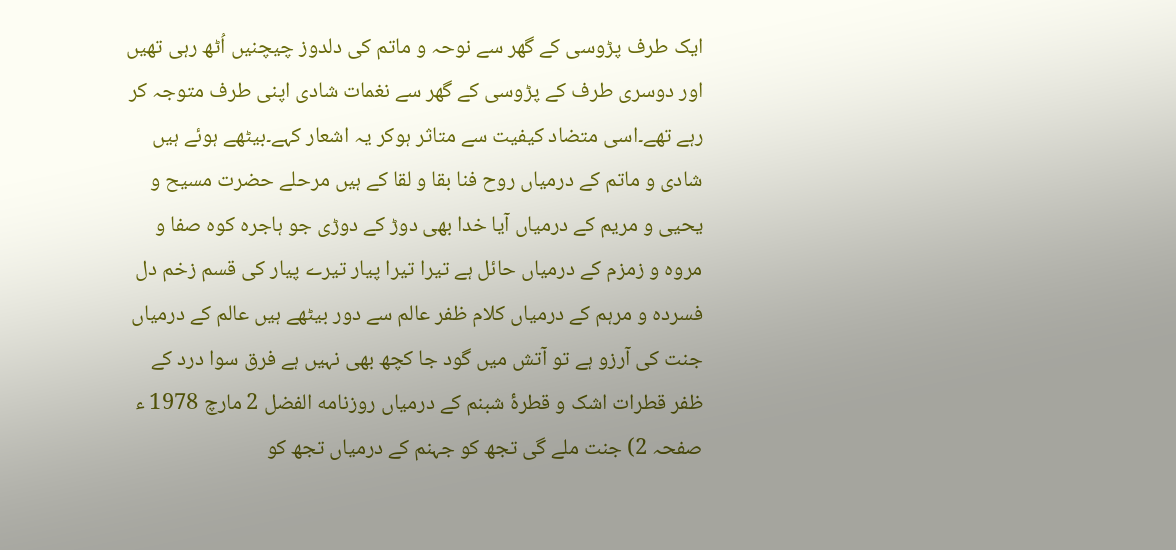ایک طرف پڑوسی کے گھر سے نوحہ و ماتم کی دلدوز چیچنیں اُٹھ رہی تھیں اور دوسری طرف کے پڑوسی کے گھر سے نغمات شادی اپنی طرف متوجہ کر رہے تھے۔اسی متضاد کیفیت سے متاثر ہوکر یہ اشعار کہے۔بیٹھے ہوئے ہیں شادی و ماتم کے درمیاں روح فنا بقا و لقا کے ہیں مرحلے حضرت مسیح و یحیی و مریم کے درمیاں آیا خدا بھی دوڑ کے دوڑی جو ہاجرہ کوه صفا و مروه و زمزم کے درمیاں حائل ہے تیرا تیرا پیار تیرے پیار کی قسم زخم دل فسردہ و مرہم کے درمیاں کلام ظفر عالم سے دور بیٹھے ہیں عالم کے درمیاں جنت کی آرزو ہے تو آتش میں گود جا کچھ بھی نہیں ہے فرق سوا درد کے ظفر قطرات اشک و قطرۂ شبنم کے درمیاں روزنامه الفضل 2 مارچ 1978 ء صفحہ 2) جنت ملے گی تجھ کو جہنم کے درمیاں تجھ کو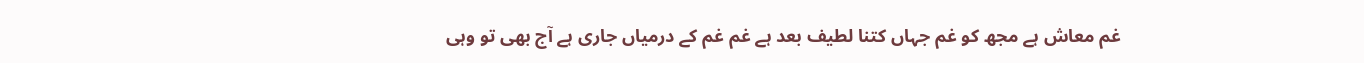غم معاش ہے مجھ کو غم جہاں کتنا لطیف بعد ہے غم غم کے درمیاں جاری ہے آج بھی تو وہی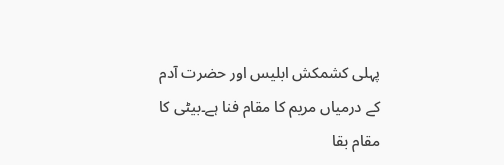پہلی کشمکش ابلیس اور حضرت آدم کے درمیاں مریم کا مقام فنا ہے۔بیٹی کا مقام بقا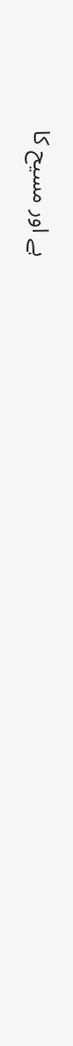ہے اور مسیح کا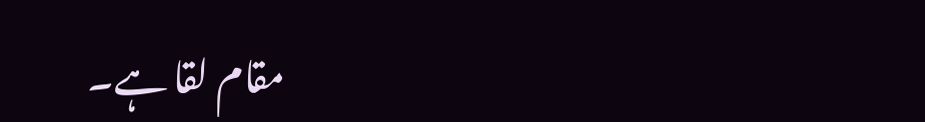مقام لقا ہے۔